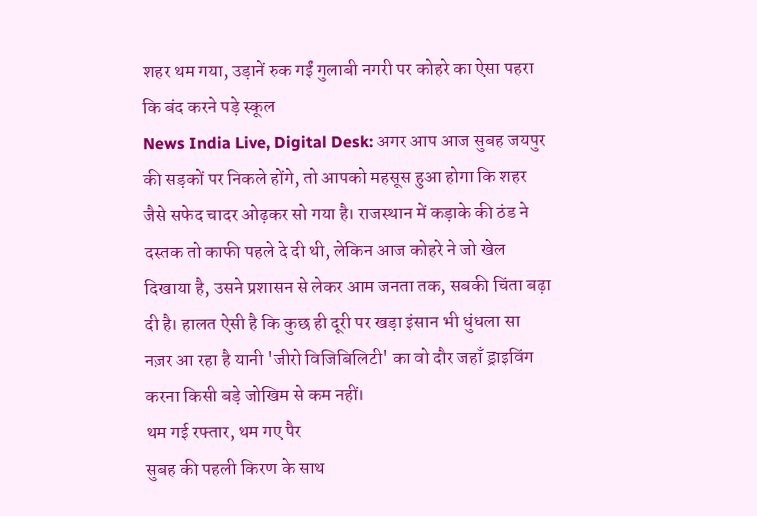शहर थम गया, उड़ानें रुक गईं गुलाबी नगरी पर कोहरे का ऐसा पहरा कि बंद करने पड़े स्कूल
News India Live, Digital Desk: अगर आप आज सुबह जयपुर की सड़कों पर निकले होंगे, तो आपको महसूस हुआ होगा कि शहर जैसे सफेद चादर ओढ़कर सो गया है। राजस्थान में कड़ाके की ठंड ने दस्तक तो काफी पहले दे दी थी, लेकिन आज कोहरे ने जो खेल दिखाया है, उसने प्रशासन से लेकर आम जनता तक, सबकी चिंता बढ़ा दी है। हालत ऐसी है कि कुछ ही दूरी पर खड़ा इंसान भी धुंधला सा नज़र आ रहा है यानी 'जीरो विजिबिलिटी' का वो दौर जहाँ ड्राइविंग करना किसी बड़े जोखिम से कम नहीं।
थम गई रफ्तार, थम गए पैर
सुबह की पहली किरण के साथ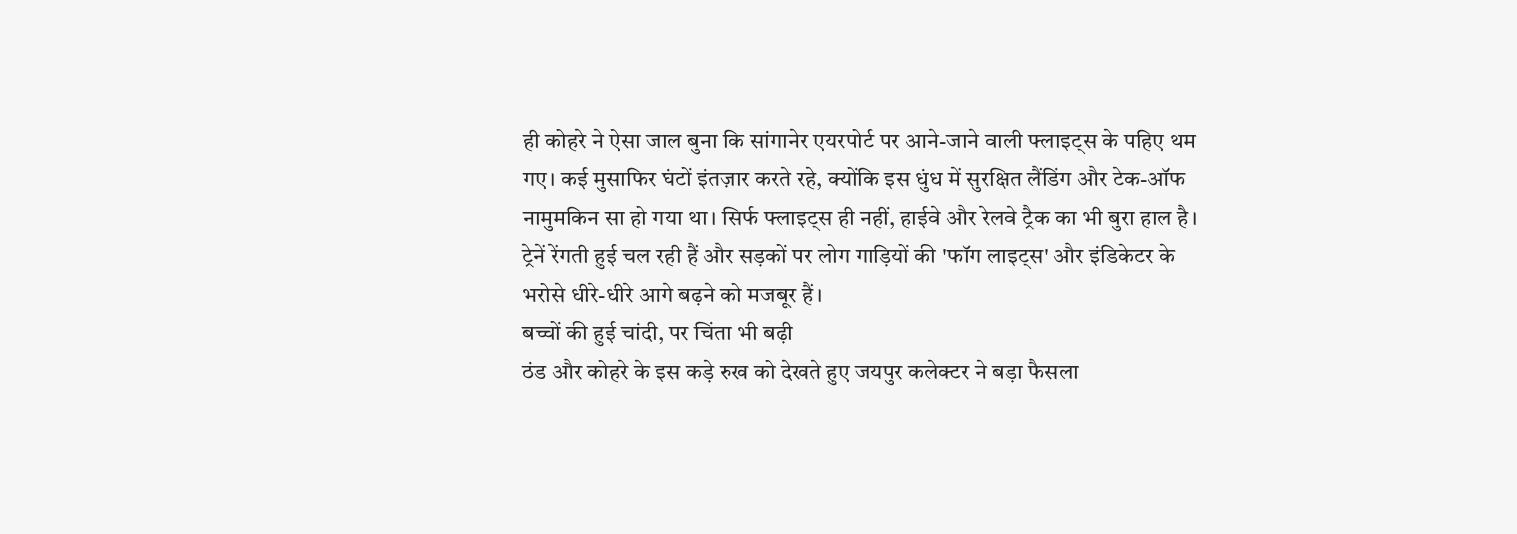ही कोहरे ने ऐसा जाल बुना कि सांगानेर एयरपोर्ट पर आने-जाने वाली फ्लाइट्स के पहिए थम गए। कई मुसाफिर घंटों इंतज़ार करते रहे, क्योंकि इस धुंध में सुरक्षित लैंडिंग और टेक-ऑफ नामुमकिन सा हो गया था। सिर्फ फ्लाइट्स ही नहीं, हाईवे और रेलवे ट्रैक का भी बुरा हाल है। ट्रेनें रेंगती हुई चल रही हैं और सड़कों पर लोग गाड़ियों की 'फॉग लाइट्स' और इंडिकेटर के भरोसे धीरे-धीरे आगे बढ़ने को मजबूर हैं।
बच्चों की हुई चांदी, पर चिंता भी बढ़ी
ठंड और कोहरे के इस कड़े रुख को देखते हुए जयपुर कलेक्टर ने बड़ा फैसला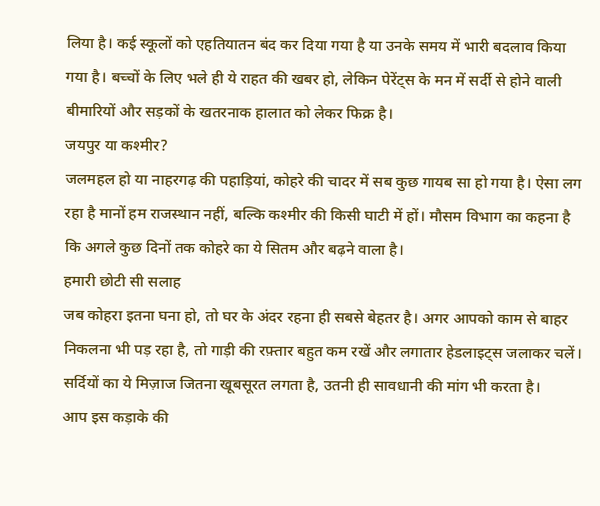लिया है। कई स्कूलों को एहतियातन बंद कर दिया गया है या उनके समय में भारी बदलाव किया गया है। बच्चों के लिए भले ही ये राहत की खबर हो, लेकिन पेरेंट्स के मन में सर्दी से होने वाली बीमारियों और सड़कों के खतरनाक हालात को लेकर फिक्र है।
जयपुर या कश्मीर?
जलमहल हो या नाहरगढ़ की पहाड़ियां, कोहरे की चादर में सब कुछ गायब सा हो गया है। ऐसा लग रहा है मानों हम राजस्थान नहीं, बल्कि कश्मीर की किसी घाटी में हों। मौसम विभाग का कहना है कि अगले कुछ दिनों तक कोहरे का ये सितम और बढ़ने वाला है।
हमारी छोटी सी सलाह
जब कोहरा इतना घना हो, तो घर के अंदर रहना ही सबसे बेहतर है। अगर आपको काम से बाहर निकलना भी पड़ रहा है, तो गाड़ी की रफ़्तार बहुत कम रखें और लगातार हेडलाइट्स जलाकर चलें। सर्दियों का ये मिज़ाज जितना खूबसूरत लगता है, उतनी ही सावधानी की मांग भी करता है।
आप इस कड़ाके की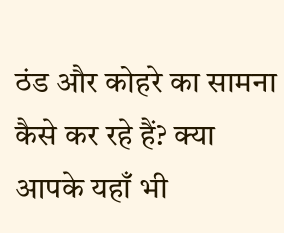ठंड और कोहरे का सामना कैसे कर रहे हैं? क्या आपके यहाँ भी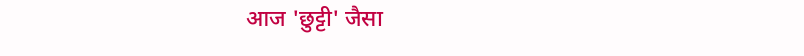आज 'छुट्टी' जैसा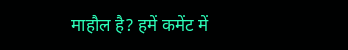माहौल है? हमें कमेंट में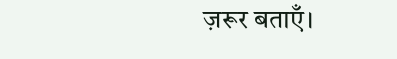ज़रूर बताएँ।